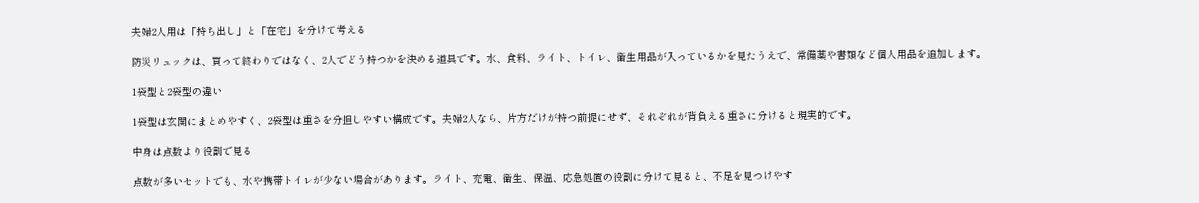夫婦2人用は「持ち出し」と「在宅」を分けて考える

防災リュックは、買って終わりではなく、2人でどう持つかを決める道具です。水、食料、ライト、トイレ、衛生用品が入っているかを見たうえで、常備薬や書類など個人用品を追加します。

1袋型と2袋型の違い

1袋型は玄関にまとめやすく、2袋型は重さを分担しやすい構成です。夫婦2人なら、片方だけが持つ前提にせず、それぞれが背負える重さに分けると現実的です。

中身は点数より役割で見る

点数が多いセットでも、水や携帯トイレが少ない場合があります。ライト、充電、衛生、保温、応急処置の役割に分けて見ると、不足を見つけやす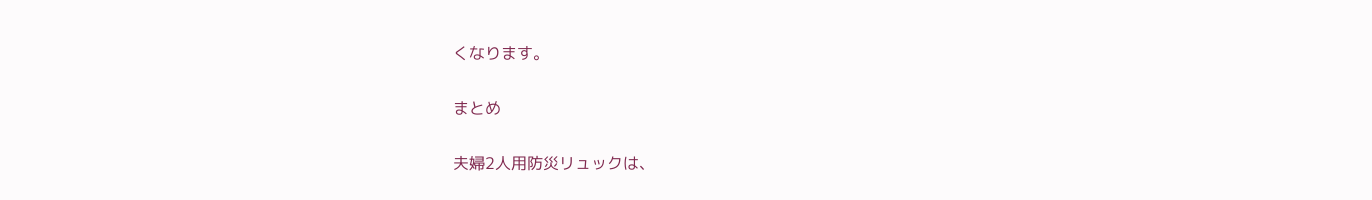くなります。

まとめ

夫婦2人用防災リュックは、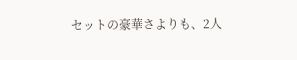セットの豪華さよりも、2人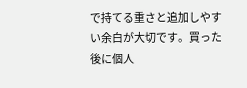で持てる重さと追加しやすい余白が大切です。買った後に個人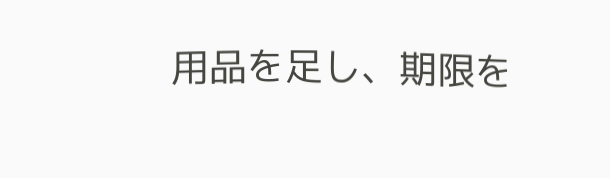用品を足し、期限を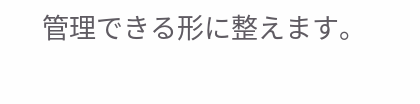管理できる形に整えます。